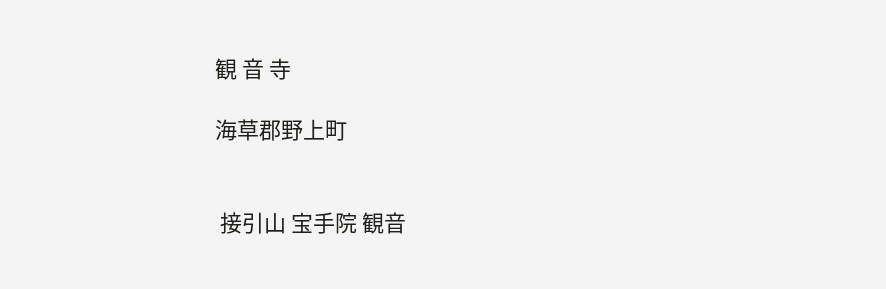観 音 寺

海草郡野上町


 接引山 宝手院 観音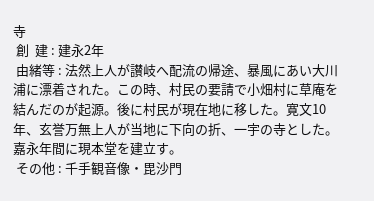寺
 創  建 : 建永2年
 由緒等 : 法然上人が讃岐へ配流の帰途、暴風にあい大川浦に漂着された。この時、村民の要請で小畑村に草庵を結んだのが起源。後に村民が現在地に移した。寛文10年、玄誉万無上人が当地に下向の折、一宇の寺とした。嘉永年間に現本堂を建立す。
 その他 : 千手観音像・毘沙門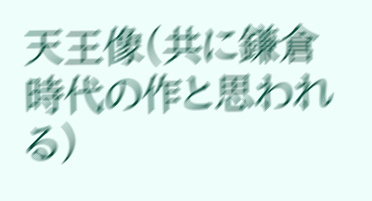天王像(共に鎌倉時代の作と思われる)